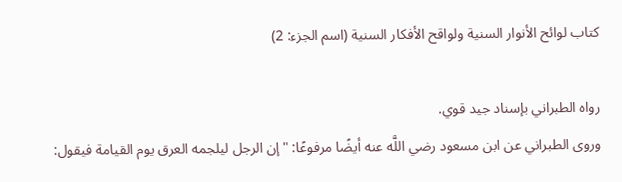كتاب لوائح الأنوار السنية ولواقح الأفكار السنية (اسم الجزء: 2)

رواه الطبراني بإسناد جيد قوي.
وروى الطبراني عن ابن مسعود رضي اللَّه عنه أيضًا مرفوعًا: "إن الرجل ليلجمه العرق يوم القيامة فيقول: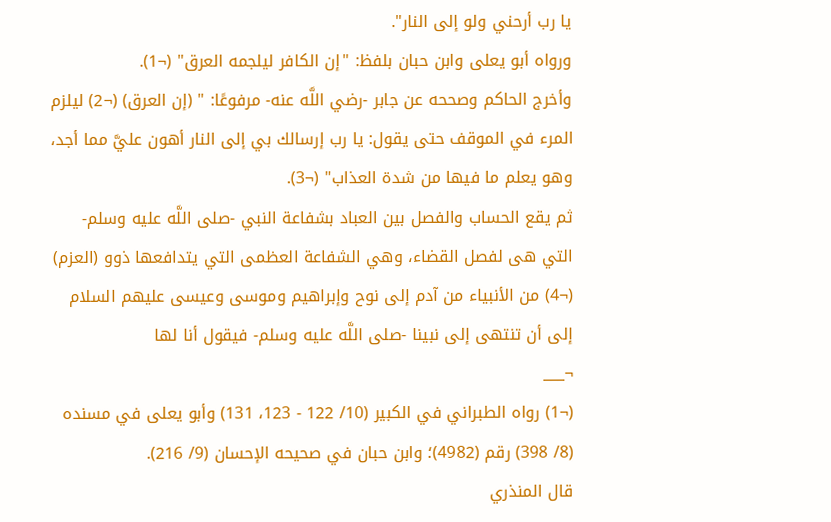يا رب أرحني ولو إلى النار".
ورواه أبو يعلى وابن حبان بلفظ: "إن الكافر ليلجمه العرق" (¬1).
وأخرج الحاكم وصححه عن جابر -رضي اللَّه عنه- مرفوعًا: " (إن العرق) (¬2) ليلزم المرء في الموقف حتى يقول: يا رب إرسالك بي إلى النار أهون عليَّ مما أجد، وهو يعلم ما فيها من شدة العذاب" (¬3).
ثم يقع الحساب والفصل بين العباد بشفاعة النبي -صلى اللَّه عليه وسلم- التي هى لفصل القضاء، وهي الشفاعة العظمى التي يتدافعها ذوو (العزم) (¬4) من الأنبياء من آدم إلى نوح وإبراهيم وموسى وعيسى عليهم السلام إلى أن تنتهى إلى نبينا -صلى اللَّه عليه وسلم- فيقول أنا لها
¬___
(¬1) رواه الطبراني في الكبير (10/ 122 - 123، 131) وأبو يعلى في مسنده (8/ 398) رقم (4982)؛ وابن حبان في صحيحه الإحسان (9/ 216).
قال المنذري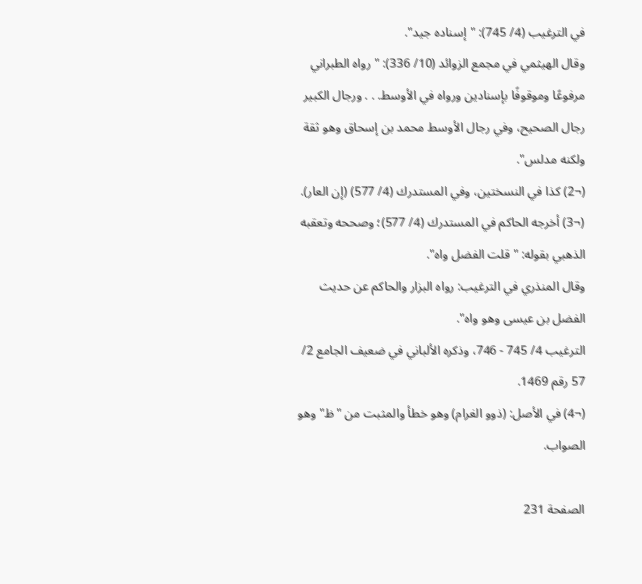في الترغيب (4/ 745): "إسناده جيد".
وقال الهيثمي في مجمع الزوائد (10/ 336): "رواه الطبراني مرفوعًا وموقوفًا بإسنادين ورواه في الأوسط. . . ورجال الكبير رجال الصحيح، وفي رجال الأوسط محمد بن إسحاق وهو ثقة ولكنه مدلس".
(¬2) كذا في النسختين، وفي المستدرك (4/ 577) (إن العار).
(¬3) أخرجه الحاكم في المستدرك (4/ 577)؛ وصححه وتعقبه الذهبي بقوله: "قلت الفضل واه".
وقال المنذري في الترغيب: رواه البزار والحاكم عن حديث الفضل بن عيسى وهو واه".
الترغيب 4/ 745 - 746، وذكره الألباني في ضعيف الجامع 2/ 57 رقم 1469.
(¬4) في الأصل: (ذوو الغرام) وهو خطأ والمثبت من "ظ" وهو الصواب.

الصفحة 231